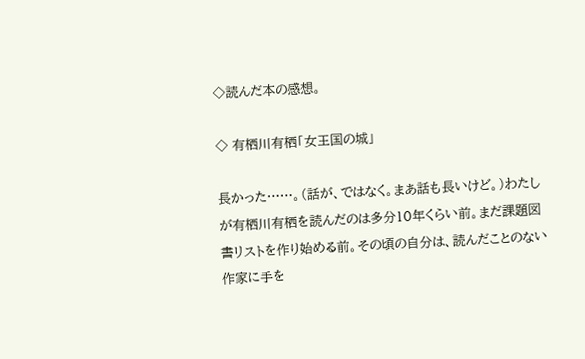◇読んだ本の感想。

◇ 有栖川有栖「女王国の城」

長かった……。(話が、ではなく。まあ話も長いけど。)わたしが有栖川有栖を読んだのは多分10年くらい前。まだ課題図書リストを作り始める前。その頃の自分は、読んだことのない作家に手を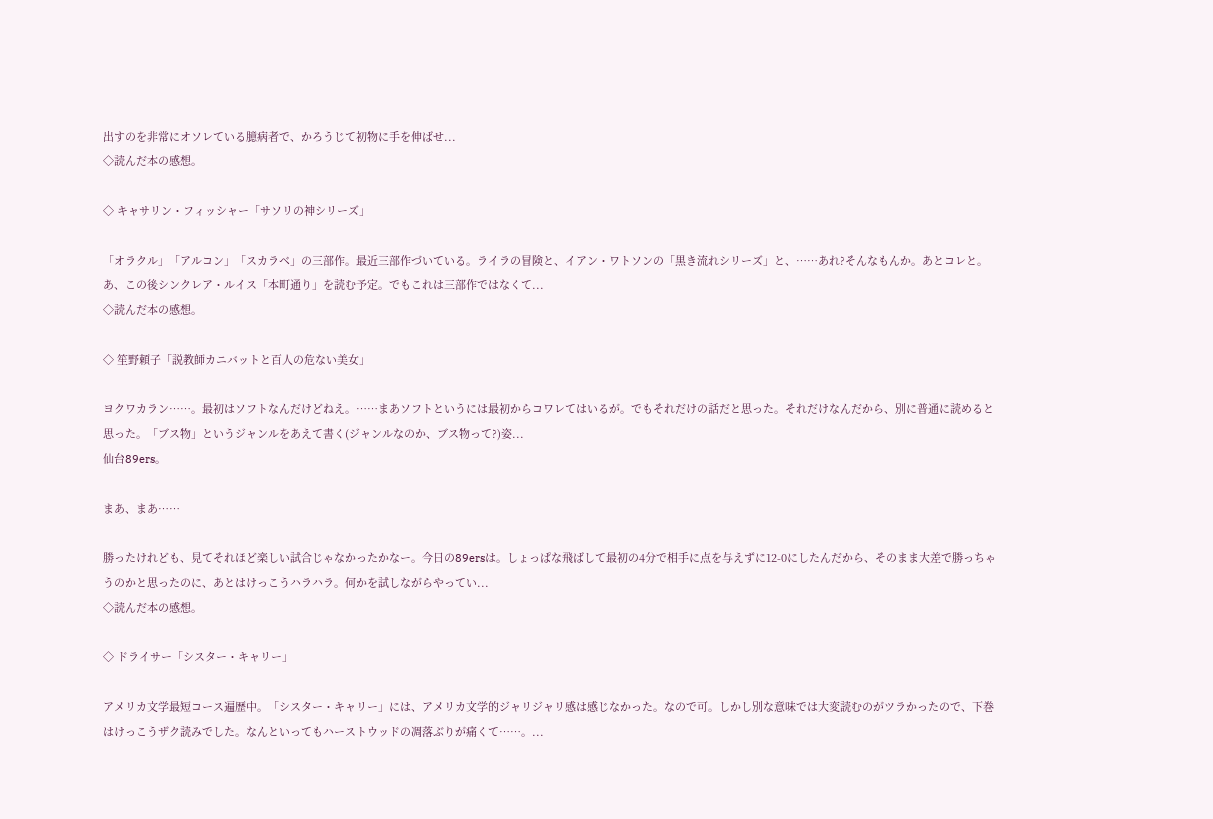出すのを非常にオソレている臆病者で、かろうじて初物に手を伸ばせ...
◇読んだ本の感想。

◇ キャサリン・フィッシャー「サソリの神シリーズ」

「オラクル」「アルコン」「スカラベ」の三部作。最近三部作づいている。ライラの冒険と、イアン・ワトソンの「黒き流れシリーズ」と、……あれ?そんなもんか。あとコレと。あ、この後シンクレア・ルイス「本町通り」を読む予定。でもこれは三部作ではなくて...
◇読んだ本の感想。

◇ 笙野頼子「説教師カニバットと百人の危ない美女」

ヨクワカラン……。最初はソフトなんだけどねえ。……まあソフトというには最初からコワレてはいるが。でもそれだけの話だと思った。それだけなんだから、別に普通に読めると思った。「ブス物」というジャンルをあえて書く(ジャンルなのか、ブス物って?)姿...
仙台89ers。

まあ、まあ……

勝ったけれども、見てそれほど楽しい試合じゃなかったかなー。今日の89ersは。しょっぱな飛ばして最初の4分で相手に点を与えずに12-0にしたんだから、そのまま大差で勝っちゃうのかと思ったのに、あとはけっこうハラハラ。何かを試しながらやってい...
◇読んだ本の感想。

◇ ドライサー「シスター・キャリー」

アメリカ文学最短コース遍歴中。「シスター・キャリー」には、アメリカ文学的ジャリジャリ感は感じなかった。なので可。しかし別な意味では大変読むのがツラかったので、下巻はけっこうザク読みでした。なんといってもハーストウッドの凋落ぶりが痛くて……。...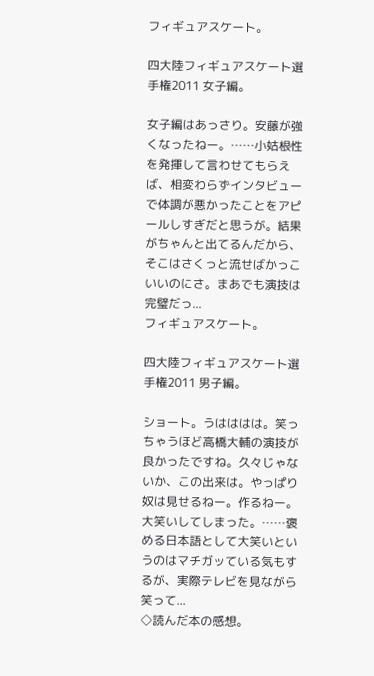フィギュアスケート。

四大陸フィギュアスケート選手権2011 女子編。

女子編はあっさり。安藤が強くなったねー。……小姑根性を発揮して言わせてもらえば、相変わらずインタビューで体調が悪かったことをアピールしすぎだと思うが。結果がちゃんと出てるんだから、そこはさくっと流せばかっこいいのにさ。まあでも演技は完璧だっ...
フィギュアスケート。

四大陸フィギュアスケート選手権2011 男子編。

ショート。うはははは。笑っちゃうほど高橋大輔の演技が良かったですね。久々じゃないか、この出来は。やっぱり奴は見せるねー。作るねー。大笑いしてしまった。……褒める日本語として大笑いというのはマチガッている気もするが、実際テレビを見ながら笑って...
◇読んだ本の感想。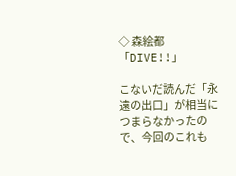◇ 森絵都「DIVE!!」

こないだ読んだ「永遠の出口」が相当につまらなかったので、今回のこれも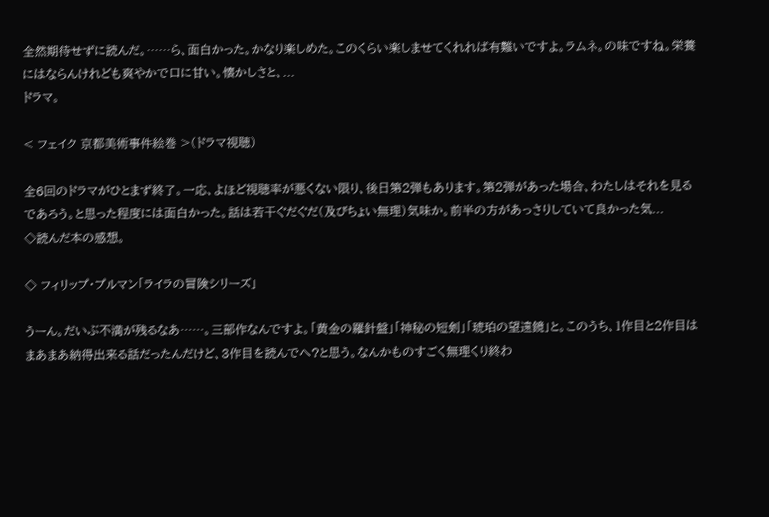全然期待せずに読んだ。……ら、面白かった。かなり楽しめた。このくらい楽しませてくれれば有難いですよ。ラムネ。の味ですね。栄養にはならんけれども爽やかで口に甘い。懐かしさと、...
ドラマ。

< フェイク 京都美術事件絵巻 >(ドラマ視聴)

全6回のドラマがひとまず終了。一応、よほど視聴率が悪くない限り、後日第2弾もあります。第2弾があった場合、わたしはそれを見るであろう。と思った程度には面白かった。話は若干ぐだぐだ(及びちょい無理)気味か。前半の方があっさりしていて良かった気...
◇読んだ本の感想。

◇ フィリップ・プルマン「ライラの冒険シリーズ」

うーん。だいぶ不満が残るなあ……。三部作なんですよ。「黄金の羅針盤」「神秘の短剣」「琥珀の望遠鏡」と。このうち、1作目と2作目はまあまあ納得出来る話だったんだけど、3作目を読んでへ?と思う。なんかものすごく無理くり終わ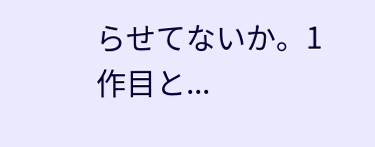らせてないか。1作目と...